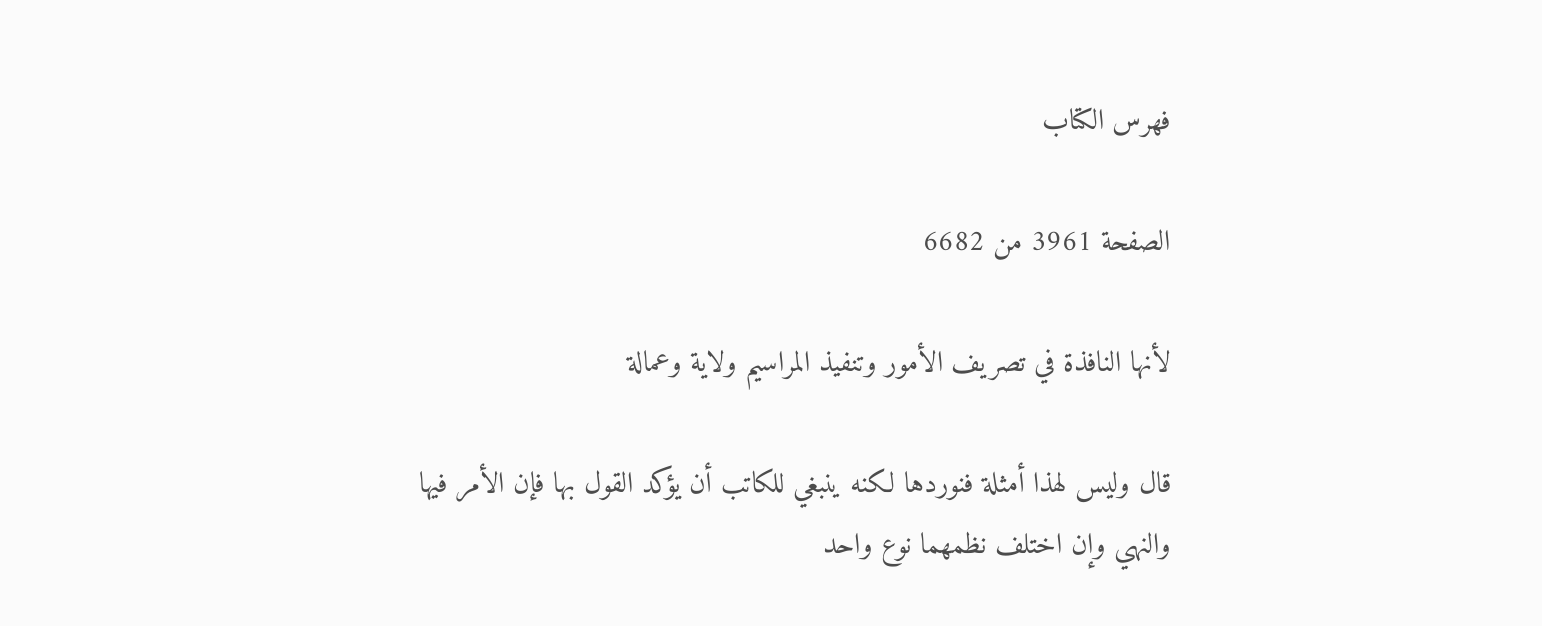فهرس الكتاب

الصفحة 3961 من 6682

لأنها النافذة في تصريف الأمور وتنفيذ المراسيم ولاية وعمالة

قال وليس لهذا أمثلة فنوردها لكنه ينبغي للكاتب أن يؤكد القول بها فإن الأمر فيها والنهي وإن اختلف نظمهما نوع واحد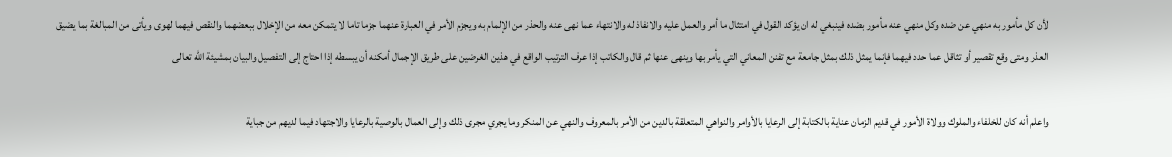لأن كل مأمور به منهي عن ضده وكل منهي عنه مأمور بضده فينبغي له ان يؤكد القول في امتثال ما أمر والعمل عليه والانفاذ له والانتهاء عما نهى عنه والحذر من الإلمام به ويجزم الأمر في العبارة عنهما جزما تاما لا يتمكن معه من الإخلال ببعضهما والنقص فيهما لهوى ويأتى من المبالغة بما يضيق العذر ومتى وقع تقصير أو تثاقل عما حدد فيهما فإنما يمثل ذلك بمثل جامعة مع تفنن المعاني التي يأمر بها وينهى عنها ثم قال والكاتب إذا عرف الترتيب الواقع في هذين الغرضين على طريق الإجمال أمكنه أن يبسطه إذا احتاج إلى التفصيل والبيان بمشيئة الله تعالى

واعلم أنه كان للخلفاء والملوك وولاة الأمور في قديم الزمان عناية بالكتابة إلى الرعايا بالأوامر والنواهي المتعلقة بالدين من الأمر بالمعروف والنهي عن المنكر وما يجري مجرى ذلك وإلى العمال بالوصية بالرعايا والاجتهاد فيما لديهم من جباية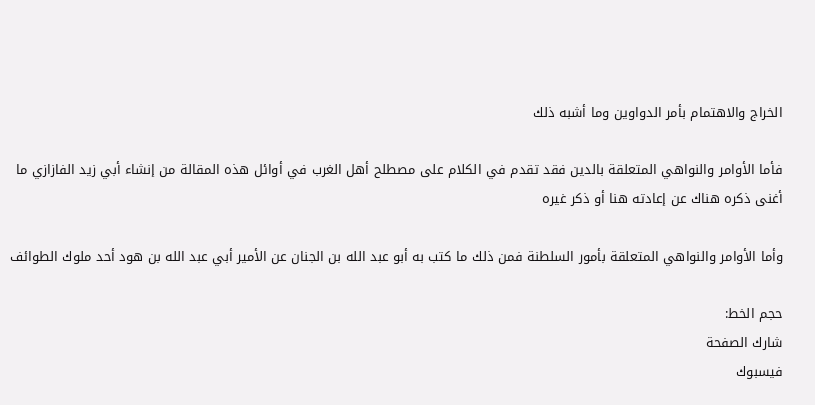الخراج والاهتمام بأمر الدواوين وما أشبه ذلك

فأما الأوامر والنواهي المتعلقة بالدين فقد تقدم في الكلام على مصطلح أهل الغرب في أوائل هذه المقالة من إنشاء أبي زيد الفازازي ما أغنى ذكره هناك عن إعادته هنا أو ذكر غيره

وأما الأوامر والنواهي المتعلقة بأمور السلطنة فمن ذلك ما كتب به أبو عبد الله بن الجنان عن الأمير أبي عبد الله بن هود أحد ملوك الطوائف

حجم الخط:
شارك الصفحة
فيسبوك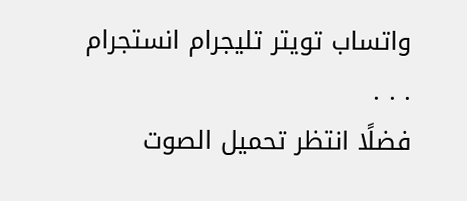واتساب تويتر تليجرام انستجرام
. . .
فضلًا انتظر تحميل الصوت